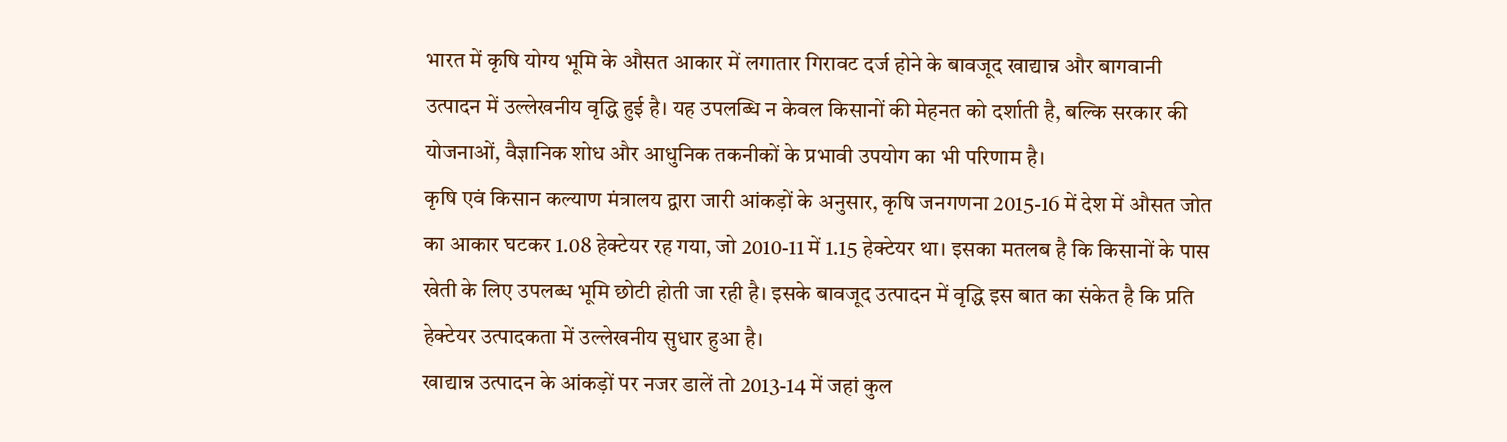भारत में कृषि योग्य भूमि के औसत आकार में लगातार गिरावट दर्ज होने के बावजूद खाद्यान्न और बागवानी उत्पादन में उल्लेखनीय वृद्धि हुई है। यह उपलब्धि न केवल किसानों की मेहनत को दर्शाती है, बल्कि सरकार की योजनाओं, वैज्ञानिक शोध और आधुनिक तकनीकों के प्रभावी उपयोग का भी परिणाम है।
कृषि एवं किसान कल्याण मंत्रालय द्वारा जारी आंकड़ों के अनुसार, कृषि जनगणना 2015-16 में देश में औसत जोत का आकार घटकर 1.08 हेक्टेयर रह गया, जो 2010-11 में 1.15 हेक्टेयर था। इसका मतलब है कि किसानों के पास खेती के लिए उपलब्ध भूमि छोटी होती जा रही है। इसके बावजूद उत्पादन में वृद्धि इस बात का संकेत है कि प्रति हेक्टेयर उत्पादकता में उल्लेखनीय सुधार हुआ है।
खाद्यान्न उत्पादन के आंकड़ों पर नजर डालें तो 2013-14 में जहां कुल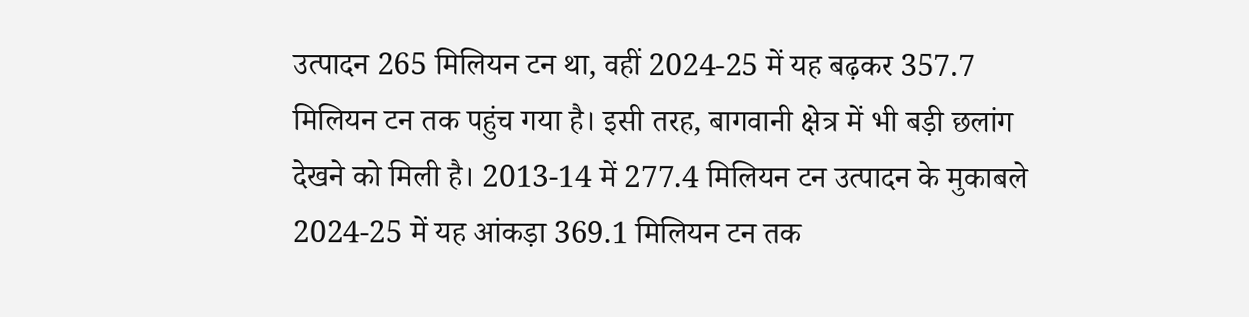उत्पादन 265 मिलियन टन था, वहीं 2024-25 में यह बढ़कर 357.7 मिलियन टन तक पहुंच गया है। इसी तरह, बागवानी क्षेत्र में भी बड़ी छलांग देखने को मिली है। 2013-14 में 277.4 मिलियन टन उत्पादन के मुकाबले 2024-25 में यह आंकड़ा 369.1 मिलियन टन तक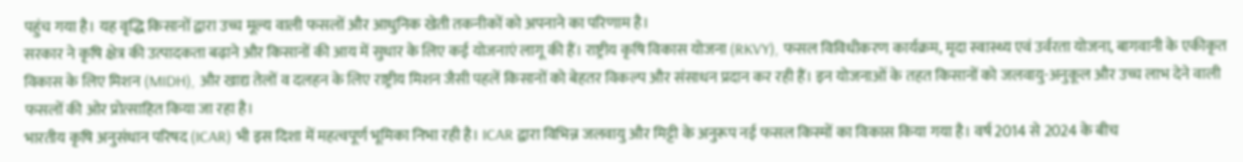पहुंच गया है। यह वृद्धि किसानों द्वारा उच्च मूल्य वाली फसलों और आधुनिक खेती तकनीकों को अपनाने का परिणाम है।
सरकार ने कृषि क्षेत्र की उत्पादकता बढ़ाने और किसानों की आय में सुधार के लिए कई योजनाएं लागू की हैं। राष्ट्रीय कृषि विकास योजना (RKVY), फसल विविधीकरण कार्यक्रम, मृदा स्वास्थ्य एवं उर्वरता योजना, बागवानी के एकीकृत विकास के लिए मिशन (MIDH), और खाद्य तेलों व दलहन के लिए राष्ट्रीय मिशन जैसी पहलें किसानों को बेहतर विकल्प और संसाधन प्रदान कर रही हैं। इन योजनाओं के तहत किसानों को जलवायु-अनुकूल और उच्च लाभ देने वाली फसलों की ओर प्रोत्साहित किया जा रहा है।
भारतीय कृषि अनुसंधान परिषद (ICAR) भी इस दिशा में महत्वपूर्ण भूमिका निभा रही है। ICAR द्वारा विभिन्न जलवायु और मिट्टी के अनुरूप नई फसल किस्मों का विकास किया गया है। वर्ष 2014 से 2024 के बीच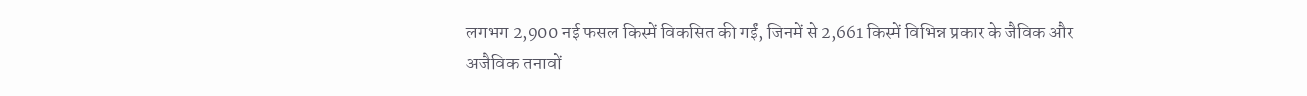लगभग 2,900 नई फसल किस्में विकसित की गईं, जिनमें से 2,661 किस्में विभिन्न प्रकार के जैविक और अजैविक तनावों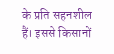के प्रति सहनशील हैं। इससे किसानों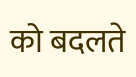को बदलते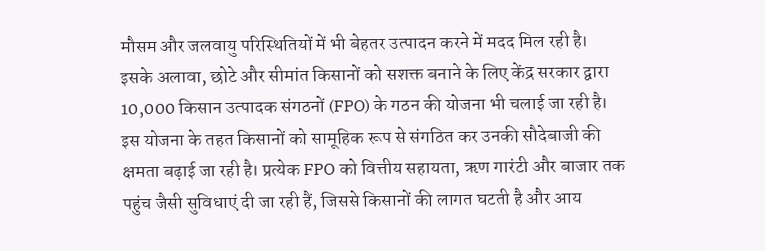मौसम और जलवायु परिस्थितियों में भी बेहतर उत्पादन करने में मदद मिल रही है।
इसके अलावा, छोटे और सीमांत किसानों को सशक्त बनाने के लिए केंद्र सरकार द्वारा 10,000 किसान उत्पादक संगठनों (FPO) के गठन की योजना भी चलाई जा रही है। इस योजना के तहत किसानों को सामूहिक रूप से संगठित कर उनकी सौदेबाजी की क्षमता बढ़ाई जा रही है। प्रत्येक FPO को वित्तीय सहायता, ऋण गारंटी और बाजार तक पहुंच जैसी सुविधाएं दी जा रही हैं, जिससे किसानों की लागत घटती है और आय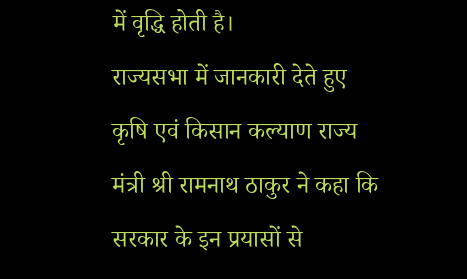में वृद्धि होती है।
राज्यसभा में जानकारी देते हुए कृषि एवं किसान कल्याण राज्य मंत्री श्री रामनाथ ठाकुर ने कहा कि सरकार के इन प्रयासों से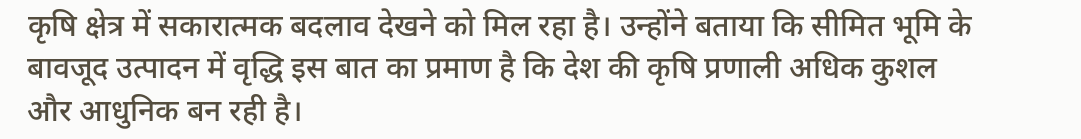कृषि क्षेत्र में सकारात्मक बदलाव देखने को मिल रहा है। उन्होंने बताया कि सीमित भूमि के बावजूद उत्पादन में वृद्धि इस बात का प्रमाण है कि देश की कृषि प्रणाली अधिक कुशल और आधुनिक बन रही है।